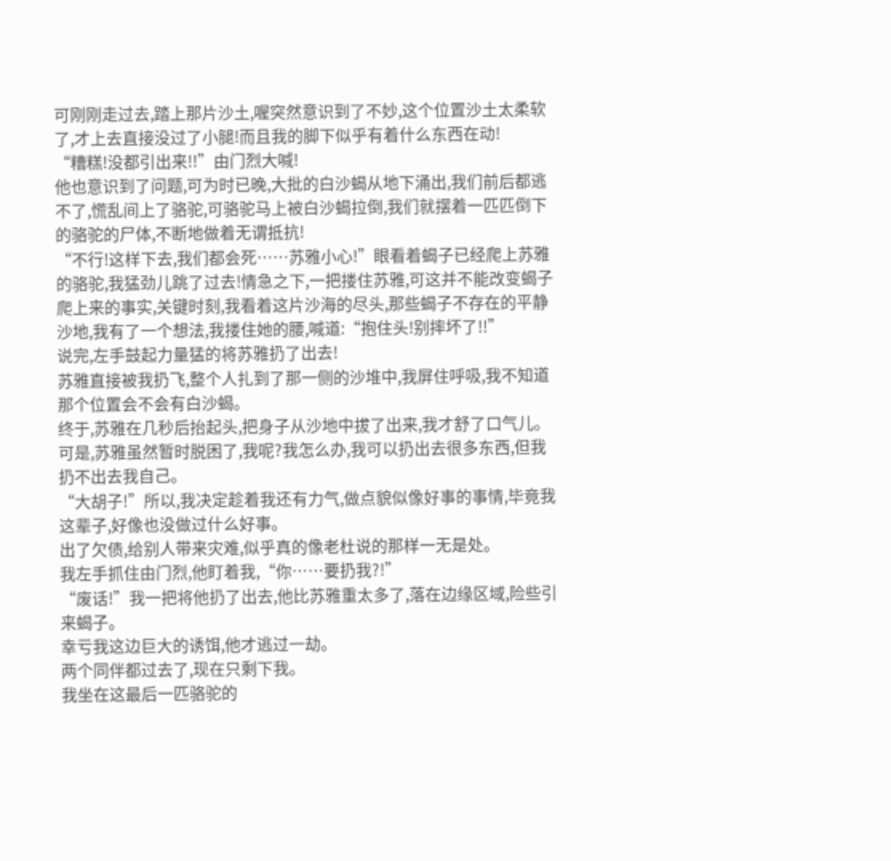可刚刚走过去,踏上那片沙土,喔突然意识到了不妙,这个位置沙土太柔软了,才上去直接没过了小腿!而且我的脚下似乎有着什么东西在动!
“糟糕!没都引出来!!”由门烈大喊!
他也意识到了问题,可为时已晚,大批的白沙蝎从地下涌出,我们前后都逃不了,慌乱间上了骆驼,可骆驼马上被白沙蝎拉倒,我们就摆着一匹匹倒下的骆驼的尸体,不断地做着无谓抵抗!
“不行!这样下去,我们都会死……苏雅小心!”眼看着蝎子已经爬上苏雅的骆驼,我猛劲儿跳了过去!情急之下,一把搂住苏雅,可这并不能改变蝎子爬上来的事实,关键时刻,我看着这片沙海的尽头,那些蝎子不存在的平静沙地,我有了一个想法,我搂住她的腰,喊道:“抱住头!别摔坏了!!”
说完,左手鼓起力量猛的将苏雅扔了出去!
苏雅直接被我扔飞,整个人扎到了那一侧的沙堆中,我屏住呼吸,我不知道那个位置会不会有白沙蝎。
终于,苏雅在几秒后抬起头,把身子从沙地中拔了出来,我才舒了口气儿。
可是,苏雅虽然暂时脱困了,我呢?我怎么办,我可以扔出去很多东西,但我扔不出去我自己。
“大胡子!”所以,我决定趁着我还有力气,做点貌似像好事的事情,毕竟我这辈子,好像也没做过什么好事。
出了欠债,给别人带来灾难,似乎真的像老杜说的那样一无是处。
我左手抓住由门烈,他盯着我,“你……要扔我?!”
“废话!”我一把将他扔了出去,他比苏雅重太多了,落在边缘区域,险些引来蝎子。
幸亏我这边巨大的诱饵,他才逃过一劫。
两个同伴都过去了,现在只剩下我。
我坐在这最后一匹骆驼的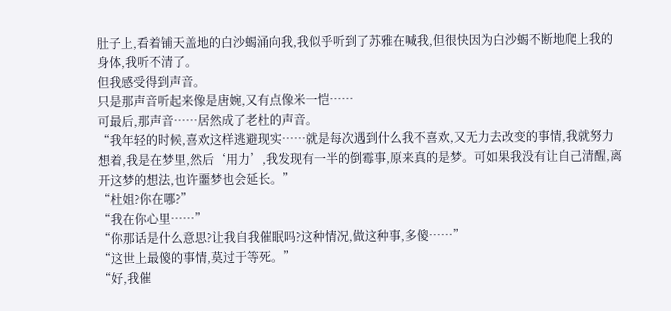肚子上,看着铺天盖地的白沙蝎涌向我,我似乎听到了苏雅在喊我,但很快因为白沙蝎不断地爬上我的身体,我听不清了。
但我感受得到声音。
只是那声音听起来像是唐婉,又有点像米一恺……
可最后,那声音……居然成了老杜的声音。
“我年轻的时候,喜欢这样逃避现实……就是每次遇到什么我不喜欢,又无力去改变的事情,我就努力想着,我是在梦里,然后‘用力’,我发现有一半的倒霉事,原来真的是梦。可如果我没有让自己清醒,离开这梦的想法,也许噩梦也会延长。”
“杜姐?你在哪?”
“我在你心里……”
“你那话是什么意思?让我自我催眠吗?这种情况,做这种事,多傻……”
“这世上最傻的事情,莫过于等死。”
“好,我催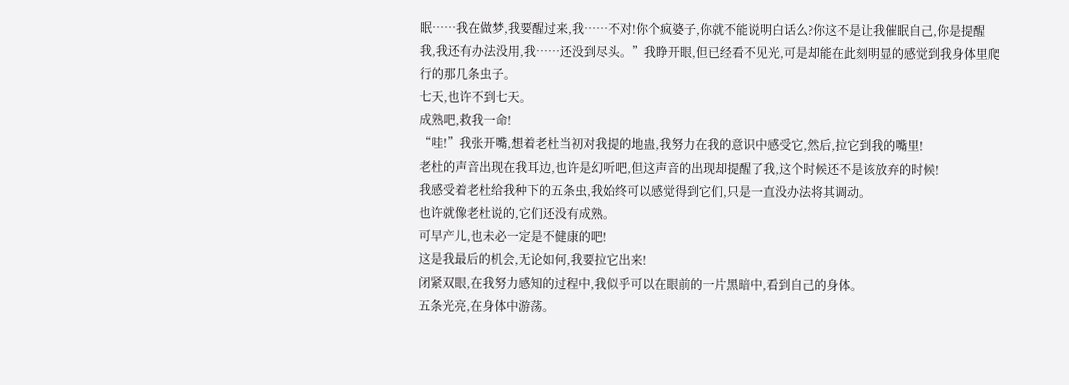眠……我在做梦,我要醒过来,我……不对!你个疯婆子,你就不能说明白话么?你这不是让我催眠自己,你是提醒我,我还有办法没用,我……还没到尽头。”我睁开眼,但已经看不见光,可是却能在此刻明显的感觉到我身体里爬行的那几条虫子。
七天,也许不到七天。
成熟吧,救我一命!
“哇!”我张开嘴,想着老杜当初对我提的地蛊,我努力在我的意识中感受它,然后,拉它到我的嘴里!
老杜的声音出现在我耳边,也许是幻听吧,但这声音的出现却提醒了我,这个时候还不是该放弃的时候!
我感受着老杜给我种下的五条虫,我始终可以感觉得到它们,只是一直没办法将其调动。
也许就像老杜说的,它们还没有成熟。
可早产儿,也未必一定是不健康的吧!
这是我最后的机会,无论如何,我要拉它出来!
闭紧双眼,在我努力感知的过程中,我似乎可以在眼前的一片黑暗中,看到自己的身体。
五条光亮,在身体中游荡。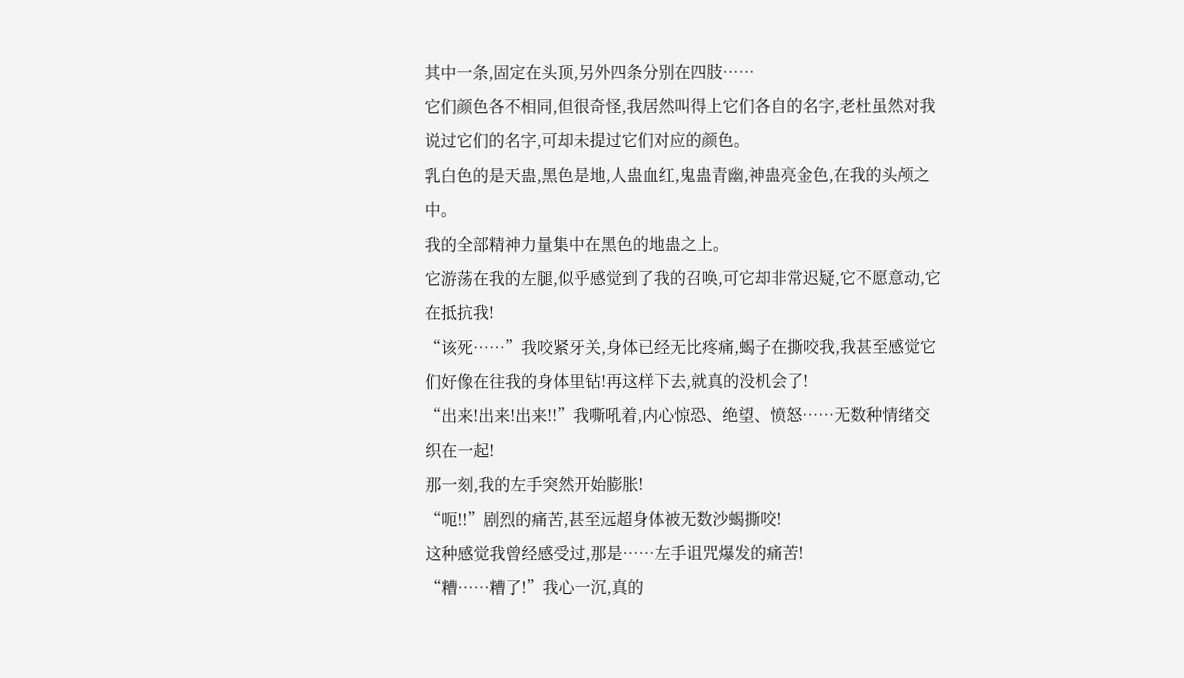其中一条,固定在头顶,另外四条分别在四肢……
它们颜色各不相同,但很奇怪,我居然叫得上它们各自的名字,老杜虽然对我说过它们的名字,可却未提过它们对应的颜色。
乳白色的是天蛊,黑色是地,人蛊血红,鬼蛊青幽,神蛊亮金色,在我的头颅之中。
我的全部精神力量集中在黑色的地蛊之上。
它游荡在我的左腿,似乎感觉到了我的召唤,可它却非常迟疑,它不愿意动,它在抵抗我!
“该死……”我咬紧牙关,身体已经无比疼痛,蝎子在撕咬我,我甚至感觉它们好像在往我的身体里钻!再这样下去,就真的没机会了!
“出来!出来!出来!!”我嘶吼着,内心惊恐、绝望、愤怒……无数种情绪交织在一起!
那一刻,我的左手突然开始膨胀!
“呃!!”剧烈的痛苦,甚至远超身体被无数沙蝎撕咬!
这种感觉我曾经感受过,那是……左手诅咒爆发的痛苦!
“糟……糟了!”我心一沉,真的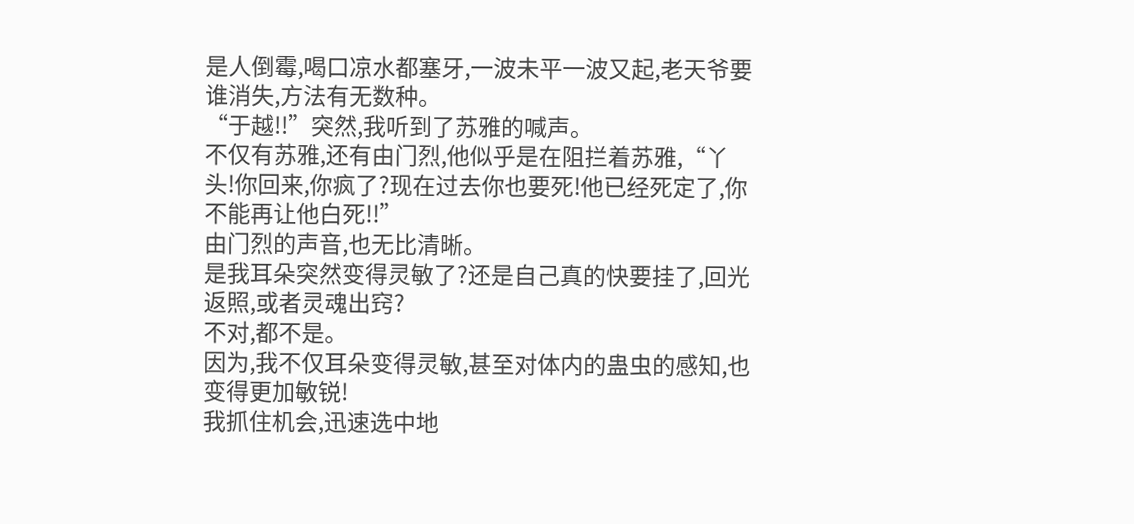是人倒霉,喝口凉水都塞牙,一波未平一波又起,老天爷要谁消失,方法有无数种。
“于越!!”突然,我听到了苏雅的喊声。
不仅有苏雅,还有由门烈,他似乎是在阻拦着苏雅,“丫头!你回来,你疯了?现在过去你也要死!他已经死定了,你不能再让他白死!!”
由门烈的声音,也无比清晰。
是我耳朵突然变得灵敏了?还是自己真的快要挂了,回光返照,或者灵魂出窍?
不对,都不是。
因为,我不仅耳朵变得灵敏,甚至对体内的蛊虫的感知,也变得更加敏锐!
我抓住机会,迅速选中地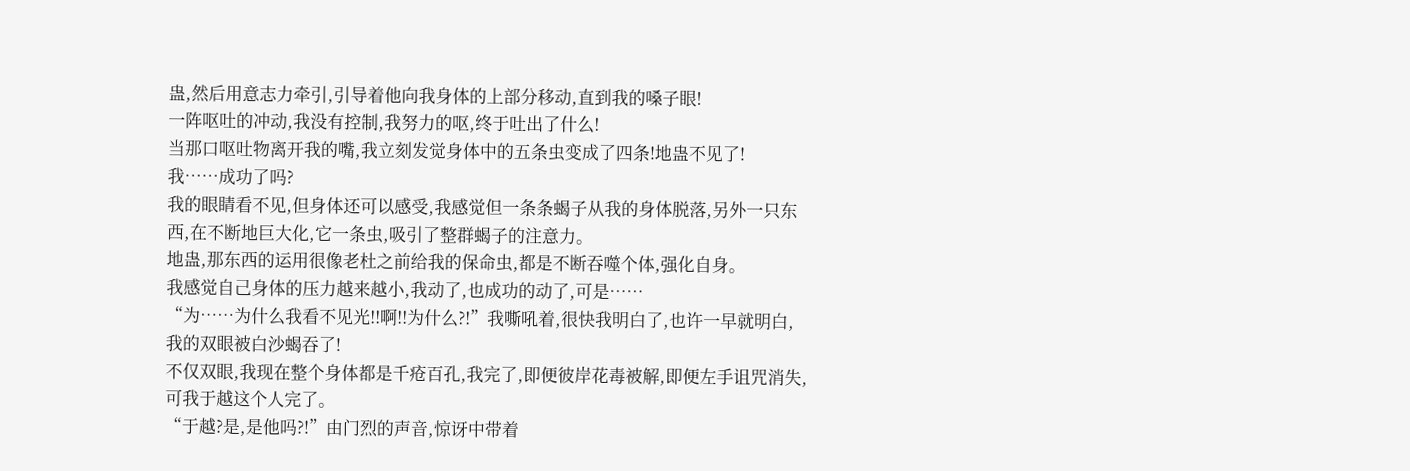蛊,然后用意志力牵引,引导着他向我身体的上部分移动,直到我的嗓子眼!
一阵呕吐的冲动,我没有控制,我努力的呕,终于吐出了什么!
当那口呕吐物离开我的嘴,我立刻发觉身体中的五条虫变成了四条!地蛊不见了!
我……成功了吗?
我的眼睛看不见,但身体还可以感受,我感觉但一条条蝎子从我的身体脱落,另外一只东西,在不断地巨大化,它一条虫,吸引了整群蝎子的注意力。
地蛊,那东西的运用很像老杜之前给我的保命虫,都是不断吞噬个体,强化自身。
我感觉自己身体的压力越来越小,我动了,也成功的动了,可是……
“为……为什么我看不见光!!啊!!为什么?!”我嘶吼着,很快我明白了,也许一早就明白,我的双眼被白沙蝎吞了!
不仅双眼,我现在整个身体都是千疮百孔,我完了,即便彼岸花毒被解,即便左手诅咒消失,可我于越这个人完了。
“于越?是,是他吗?!”由门烈的声音,惊讶中带着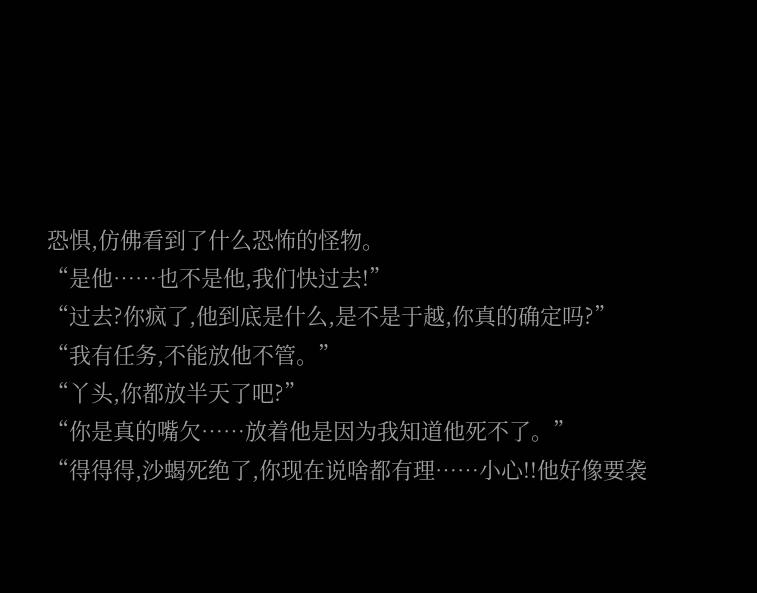恐惧,仿佛看到了什么恐怖的怪物。
“是他……也不是他,我们快过去!”
“过去?你疯了,他到底是什么,是不是于越,你真的确定吗?”
“我有任务,不能放他不管。”
“丫头,你都放半天了吧?”
“你是真的嘴欠……放着他是因为我知道他死不了。”
“得得得,沙蝎死绝了,你现在说啥都有理……小心!!他好像要袭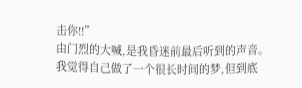击你!!”
由门烈的大喊,是我昏迷前最后听到的声音。
我觉得自己做了一个很长时间的梦,但到底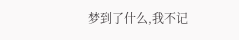梦到了什么,我不记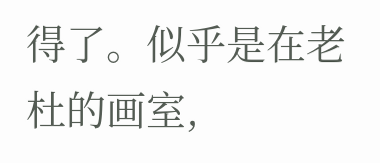得了。似乎是在老杜的画室,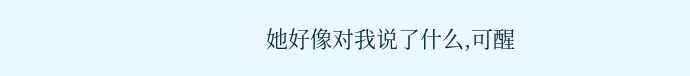她好像对我说了什么,可醒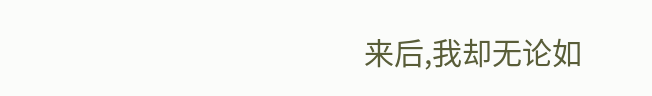来后,我却无论如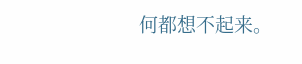何都想不起来。